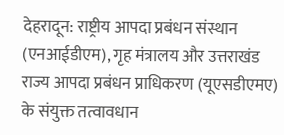देहरादून: राष्ट्रीय आपदा प्रबंधन संस्थान (एनआईडीएम), गृह मंत्रालय और उत्तराखंड राज्य आपदा प्रबंधन प्राधिकरण (यूएसडीएमए) के संयुक्त तत्वावधान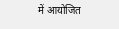में आयोजित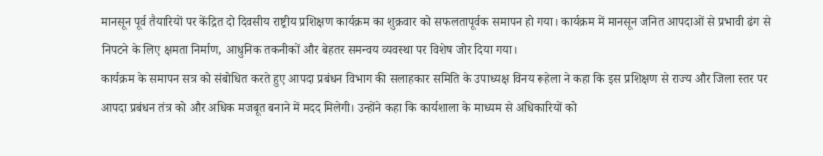मानसून पूर्व तैयारियों पर केंद्रित दो दिवसीय राष्ट्रीय प्रशिक्षण कार्यक्रम का शुक्रवार को सफलतापूर्वक समापन हो गया। कार्यक्रम में मानसून जनित आपदाओं से प्रभावी ढंग से निपटने के लिए क्षमता निर्माण, आधुनिक तकनीकों और बेहतर समन्वय व्यवस्था पर विशेष जोर दिया गया।
कार्यक्रम के समापन सत्र को संबोधित करते हुए आपदा प्रबंधन विभाग की सलाहकार समिति के उपाध्यक्ष विनय रूहेला ने कहा कि इस प्रशिक्षण से राज्य और जिला स्तर पर आपदा प्रबंधन तंत्र को और अधिक मजबूत बनाने में मदद मिलेगी। उन्होंने कहा कि कार्यशाला के माध्यम से अधिकारियों को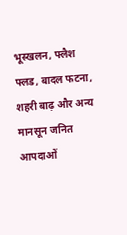भूस्खलन, फ्लैश फ्लड, बादल फटना, शहरी बाढ़ और अन्य मानसून जनित आपदाओं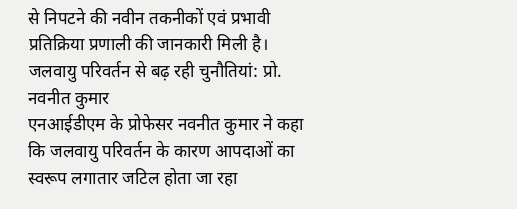से निपटने की नवीन तकनीकों एवं प्रभावी प्रतिक्रिया प्रणाली की जानकारी मिली है।
जलवायु परिवर्तन से बढ़ रही चुनौतियां: प्रो. नवनीत कुमार
एनआईडीएम के प्रोफेसर नवनीत कुमार ने कहा कि जलवायु परिवर्तन के कारण आपदाओं का स्वरूप लगातार जटिल होता जा रहा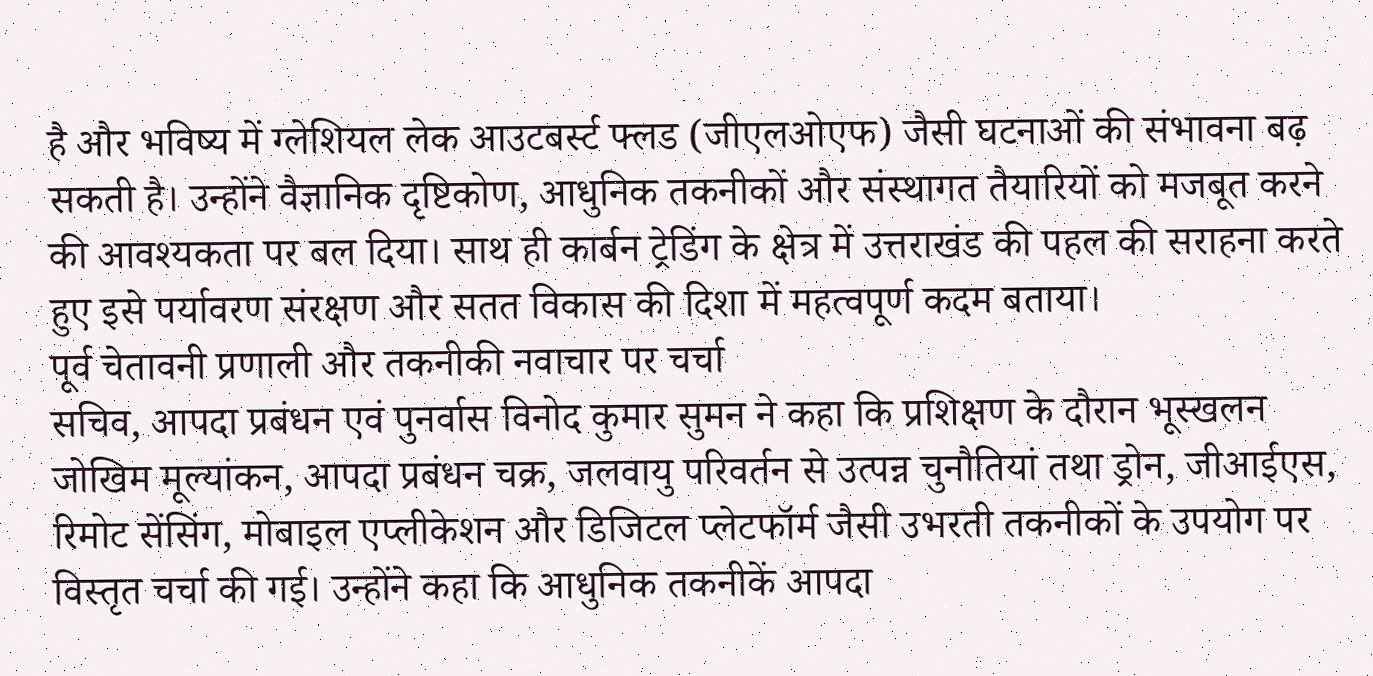है और भविष्य में ग्लेशियल लेक आउटबर्स्ट फ्लड (जीएलओएफ) जैसी घटनाओं की संभावना बढ़ सकती है। उन्होंने वैज्ञानिक दृष्टिकोण, आधुनिक तकनीकों और संस्थागत तैयारियों को मजबूत करने की आवश्यकता पर बल दिया। साथ ही कार्बन ट्रेडिंग के क्षेत्र में उत्तराखंड की पहल की सराहना करते हुए इसे पर्यावरण संरक्षण और सतत विकास की दिशा में महत्वपूर्ण कदम बताया।
पूर्व चेतावनी प्रणाली और तकनीकी नवाचार पर चर्चा
सचिव, आपदा प्रबंधन एवं पुनर्वास विनोद कुमार सुमन ने कहा कि प्रशिक्षण के दौरान भूस्खलन जोखिम मूल्यांकन, आपदा प्रबंधन चक्र, जलवायु परिवर्तन से उत्पन्न चुनौतियां तथा ड्रोन, जीआईएस, रिमोट सेंसिंग, मोबाइल एप्लीकेशन और डिजिटल प्लेटफॉर्म जैसी उभरती तकनीकों के उपयोग पर विस्तृत चर्चा की गई। उन्होंने कहा कि आधुनिक तकनीकें आपदा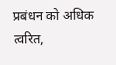प्रबंधन को अधिक त्वरित,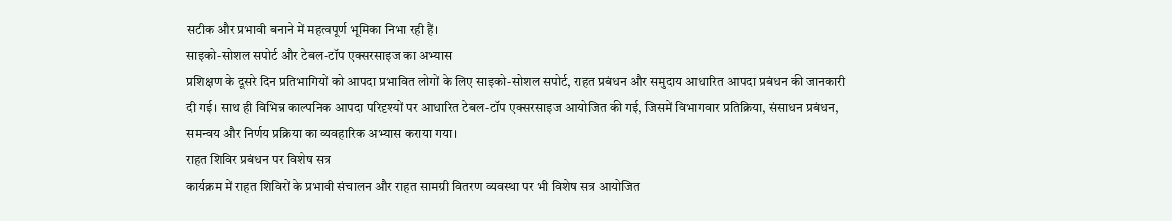सटीक और प्रभावी बनाने में महत्वपूर्ण भूमिका निभा रही हैं।
साइको-सोशल सपोर्ट और टेबल-टॉप एक्सरसाइज का अभ्यास
प्रशिक्षण के दूसरे दिन प्रतिभागियों को आपदा प्रभावित लोगों के लिए साइको-सोशल सपोर्ट, राहत प्रबंधन और समुदाय आधारित आपदा प्रबंधन की जानकारी दी गई। साथ ही विभिन्न काल्पनिक आपदा परिदृश्यों पर आधारित टेबल-टॉप एक्सरसाइज आयोजित की गई, जिसमें विभागवार प्रतिक्रिया, संसाधन प्रबंधन, समन्वय और निर्णय प्रक्रिया का व्यवहारिक अभ्यास कराया गया।
राहत शिविर प्रबंधन पर विशेष सत्र
कार्यक्रम में राहत शिविरों के प्रभावी संचालन और राहत सामग्री वितरण व्यवस्था पर भी विशेष सत्र आयोजित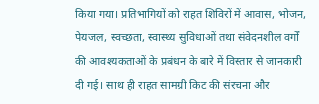किया गया। प्रतिभागियों को राहत शिविरों में आवास, भोजन, पेयजल, स्वच्छता, स्वास्थ्य सुविधाओं तथा संवेदनशील वर्गों की आवश्यकताओं के प्रबंधन के बारे में विस्तार से जानकारी दी गई। साथ ही राहत सामग्री किट की संरचना और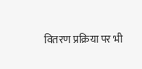वितरण प्रक्रिया पर भी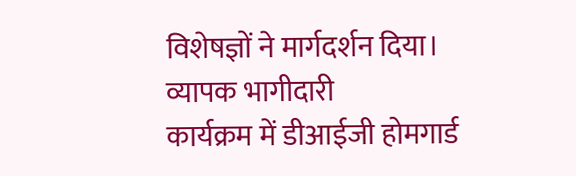विशेषज्ञों ने मार्गदर्शन दिया।
व्यापक भागीदारी
कार्यक्रम में डीआईजी होमगार्ड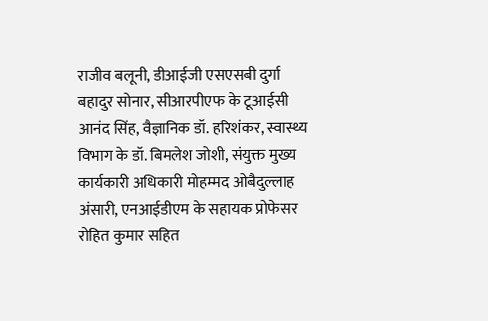राजीव बलूनी, डीआईजी एसएसबी दुर्गा बहादुर सोनार, सीआरपीएफ के टूआईसी आनंद सिंह, वैज्ञानिक डॉ. हरिशंकर, स्वास्थ्य विभाग के डॉ. बिमलेश जोशी, संयुक्त मुख्य कार्यकारी अधिकारी मोहम्मद ओबैदुल्लाह अंसारी, एनआईडीएम के सहायक प्रोफेसर रोहित कुमार सहित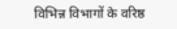विभिन्न विभागों के वरिष्ठ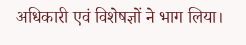अधिकारी एवं विशेषज्ञों ने भाग लिया।